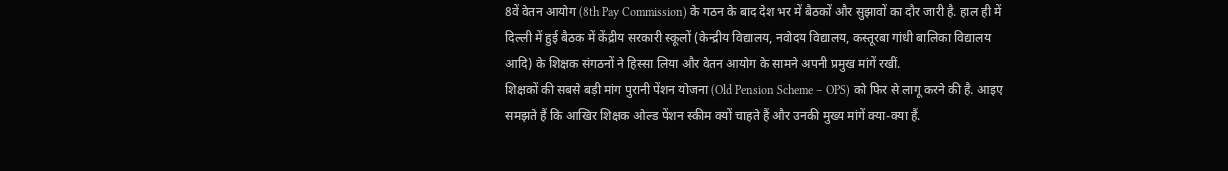8वें वेतन आयोग (8th Pay Commission) के गठन के बाद देश भर में बैठकों और सुझावों का दौर जारी है. हाल ही में दिल्ली में हुई बैठक में केंद्रीय सरकारी स्कूलों (केन्द्रीय विद्यालय, नवोदय विद्यालय, कस्तूरबा गांधी बालिका विद्यालय आदि) के शिक्षक संगठनों ने हिस्सा लिया और वेतन आयोग के सामने अपनी प्रमुख मांगें रखीं.
शिक्षकों की सबसे बड़ी मांग पुरानी पेंशन योजना (Old Pension Scheme – OPS) को फिर से लागू करने की है. आइए समझते हैं कि आखिर शिक्षक ओल्ड पेंशन स्कीम क्यों चाहते हैं और उनकी मुख्य मांगें क्या-क्या हैं.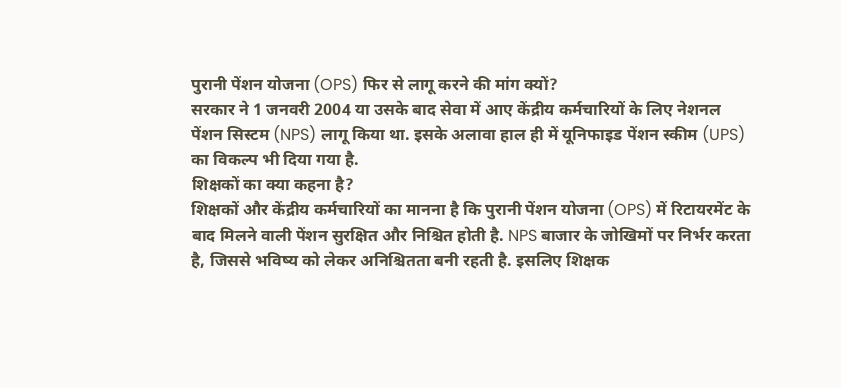पुरानी पेंशन योजना (OPS) फिर से लागू करने की मांग क्यों?
सरकार ने 1 जनवरी 2004 या उसके बाद सेवा में आए केंद्रीय कर्मचारियों के लिए नेशनल पेंशन सिस्टम (NPS) लागू किया था. इसके अलावा हाल ही में यूनिफाइड पेंशन स्कीम (UPS) का विकल्प भी दिया गया है.
शिक्षकों का क्या कहना है?
शिक्षकों और केंद्रीय कर्मचारियों का मानना है कि पुरानी पेंशन योजना (OPS) में रिटायरमेंट के बाद मिलने वाली पेंशन सुरक्षित और निश्चित होती है. NPS बाजार के जोखिमों पर निर्भर करता है, जिससे भविष्य को लेकर अनिश्चितता बनी रहती है. इसलिए शिक्षक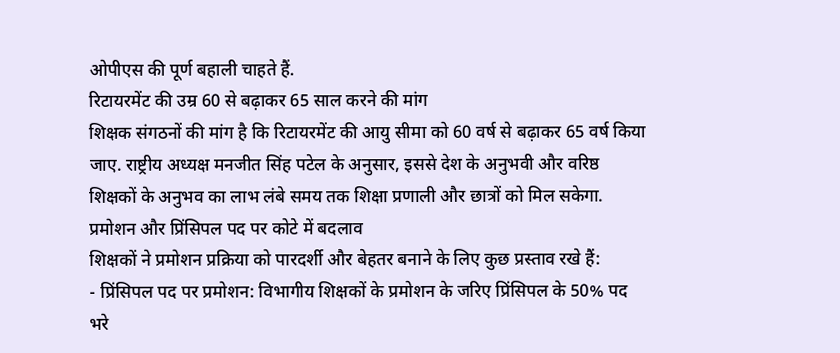ओपीएस की पूर्ण बहाली चाहते हैं.
रिटायरमेंट की उम्र 60 से बढ़ाकर 65 साल करने की मांग
शिक्षक संगठनों की मांग है कि रिटायरमेंट की आयु सीमा को 60 वर्ष से बढ़ाकर 65 वर्ष किया जाए. राष्ट्रीय अध्यक्ष मनजीत सिंह पटेल के अनुसार, इससे देश के अनुभवी और वरिष्ठ शिक्षकों के अनुभव का लाभ लंबे समय तक शिक्षा प्रणाली और छात्रों को मिल सकेगा.
प्रमोशन और प्रिंसिपल पद पर कोटे में बदलाव
शिक्षकों ने प्रमोशन प्रक्रिया को पारदर्शी और बेहतर बनाने के लिए कुछ प्रस्ताव रखे हैं:
- प्रिंसिपल पद पर प्रमोशन: विभागीय शिक्षकों के प्रमोशन के जरिए प्रिंसिपल के 50% पद भरे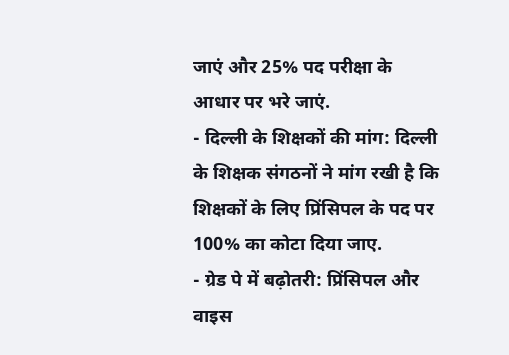जाएं और 25% पद परीक्षा के आधार पर भरे जाएं.
- दिल्ली के शिक्षकों की मांग: दिल्ली के शिक्षक संगठनों ने मांग रखी है कि शिक्षकों के लिए प्रिंसिपल के पद पर 100% का कोटा दिया जाए.
- ग्रेड पे में बढ़ोतरी: प्रिंसिपल और वाइस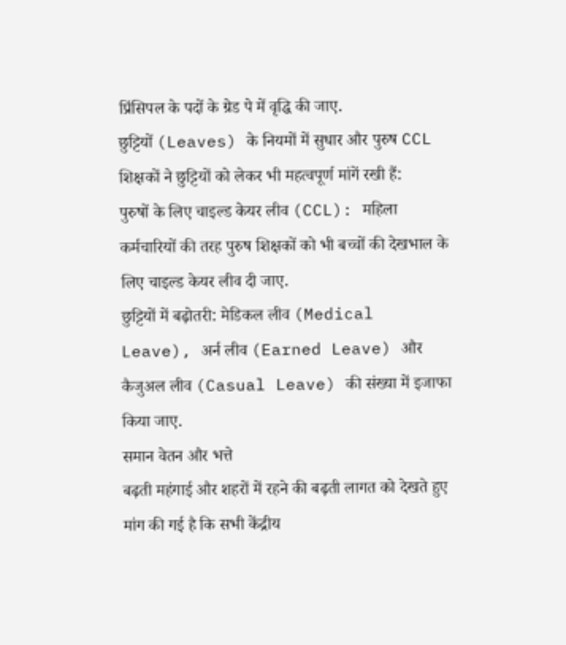प्रिंसिपल के पदों के ग्रेड पे में वृद्धि की जाए.
छुट्टियों (Leaves) के नियमों में सुधार और पुरुष CCL
शिक्षकों ने छुट्टियों को लेकर भी महत्वपूर्ण मांगें रखी हैं:
पुरुषों के लिए चाइल्ड केयर लीव (CCL): महिला कर्मचारियों की तरह पुरुष शिक्षकों को भी बच्चों की देखभाल के लिए चाइल्ड केयर लीव दी जाए.
छुट्टियों में बढ़ोतरी: मेडिकल लीव (Medical Leave), अर्न लीव (Earned Leave) और कैजुअल लीव (Casual Leave) की संख्या में इजाफा किया जाए.
समान वेतन और भत्ते
बढ़ती महंगाई और शहरों में रहने की बढ़ती लागत को देखते हुए मांग की गई है कि सभी केंद्रीय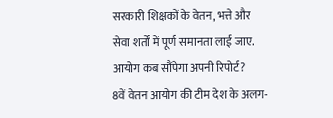सरकारी शिक्षकों के वेतन, भत्ते और सेवा शर्तों में पूर्ण समानता लाई जाए.
आयोग कब सौंपेगा अपनी रिपोर्ट?
8वें वेतन आयोग की टीम देश के अलग-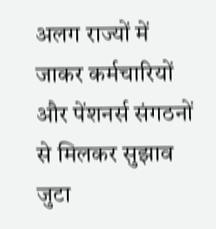अलग राज्यों में जाकर कर्मचारियों और पेंशनर्स संगठनों से मिलकर सुझाव जुटा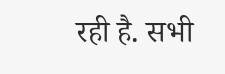रही है. सभी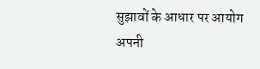सुझावों के आधार पर आयोग अपनी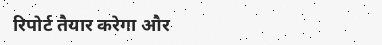रिपोर्ट तैयार करेगा और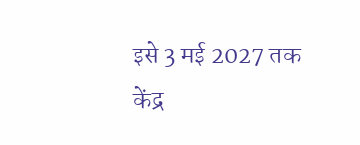इसे 3 मई 2027 तक केंद्र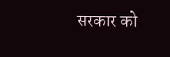सरकार को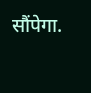सौंपेगा.